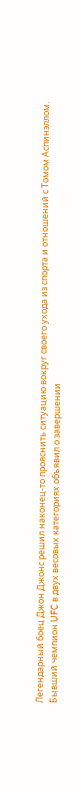Легендарный боец Джон Джонс решил наконец-то прояснить ситуацию вокруг своего ухода из спорта и отношений с Томом Аспинэллом.
Бывший чемпион UFC в двух весовых категориях объявил о завершении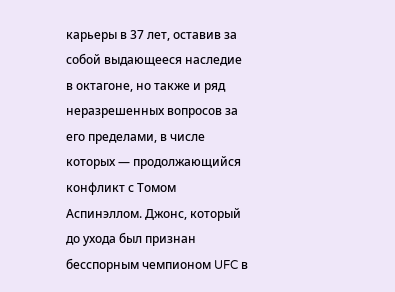карьеры в 37 лет, оставив за собой выдающееся наследие в октагоне, но также и ряд неразрешенных вопросов за его пределами, в числе которых — продолжающийся конфликт с Томом Аспинэллом. Джонс, который до ухода был признан бесспорным чемпионом UFC в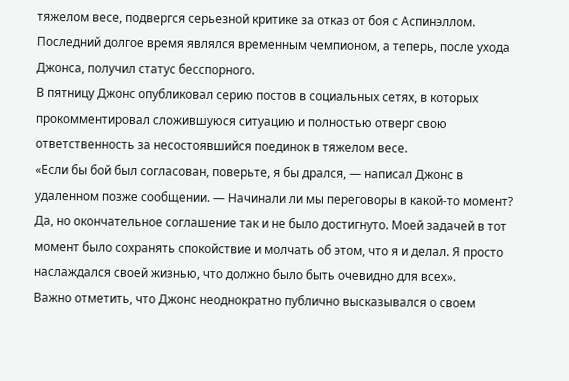тяжелом весе, подвергся серьезной критике за отказ от боя с Аспинэллом. Последний долгое время являлся временным чемпионом, а теперь, после ухода Джонса, получил статус бесспорного.
В пятницу Джонс опубликовал серию постов в социальных сетях, в которых прокомментировал сложившуюся ситуацию и полностью отверг свою ответственность за несостоявшийся поединок в тяжелом весе.
«Если бы бой был согласован, поверьте, я бы дрался, — написал Джонс в удаленном позже сообщении. — Начинали ли мы переговоры в какой-то момент? Да, но окончательное соглашение так и не было достигнуто. Моей задачей в тот момент было сохранять спокойствие и молчать об этом, что я и делал. Я просто наслаждался своей жизнью, что должно было быть очевидно для всех».
Важно отметить, что Джонс неоднократно публично высказывался о своем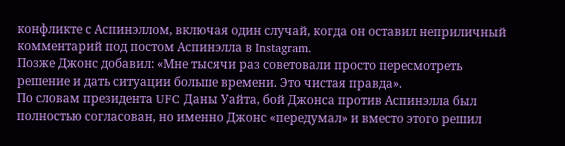конфликте с Аспинэллом, включая один случай, когда он оставил неприличный комментарий под постом Аспинэлла в Instagram.
Позже Джонс добавил: «Мне тысячи раз советовали просто пересмотреть решение и дать ситуации больше времени. Это чистая правда».
По словам президента UFC Даны Уайта, бой Джонса против Аспинэлла был полностью согласован, но именно Джонс «передумал» и вместо этого решил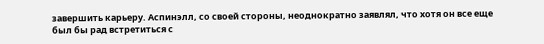завершить карьеру. Аспинэлл, со своей стороны, неоднократно заявлял, что хотя он все еще был бы рад встретиться с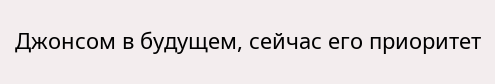Джонсом в будущем, сейчас его приоритет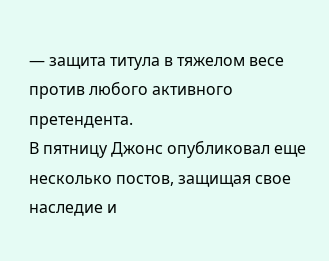— защита титула в тяжелом весе против любого активного претендента.
В пятницу Джонс опубликовал еще несколько постов, защищая свое наследие и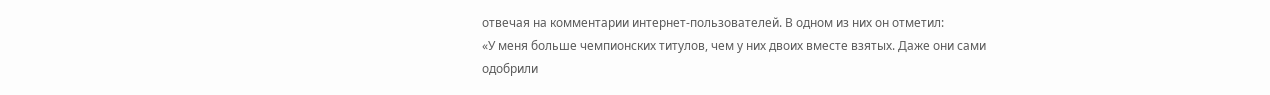отвечая на комментарии интернет-пользователей. В одном из них он отметил:
«У меня больше чемпионских титулов, чем у них двоих вместе взятых. Даже они сами одобрили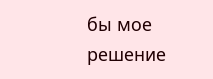бы мое решение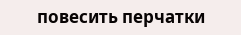повесить перчатки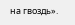на гвоздь».